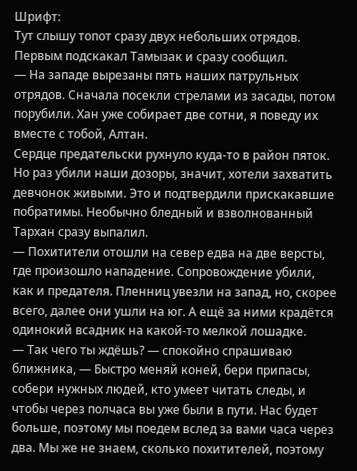Шрифт:
Тут слышу топот сразу двух небольших отрядов. Первым подскакал Тамызак и сразу сообщил.
— На западе вырезаны пять наших патрульных отрядов. Сначала посекли стрелами из засады, потом порубили. Хан уже собирает две сотни, я поведу их вместе с тобой, Алтан.
Сердце предательски рухнуло куда-то в район пяток. Но раз убили наши дозоры, значит, хотели захватить девчонок живыми. Это и подтвердили прискакавшие побратимы. Необычно бледный и взволнованный Тархан сразу выпалил.
— Похитители отошли на север едва на две версты, где произошло нападение. Сопровождение убили, как и предателя. Пленниц увезли на запад, но, скорее всего, далее они ушли на юг. А ещё за ними крадётся одинокий всадник на какой-то мелкой лошадке.
— Так чего ты ждёшь? — спокойно спрашиваю ближника, — Быстро меняй коней, бери припасы, собери нужных людей, кто умеет читать следы, и чтобы через полчаса вы уже были в пути. Нас будет больше, поэтому мы поедем вслед за вами часа через два. Мы же не знаем, сколько похитителей, поэтому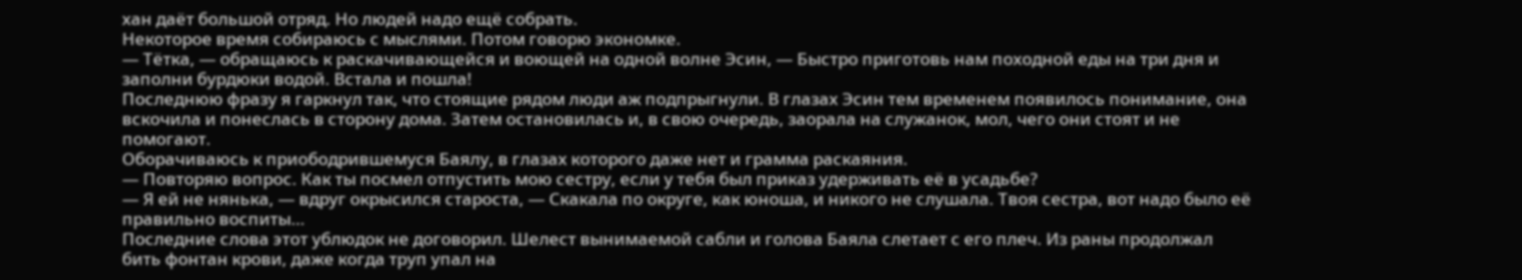хан даёт большой отряд. Но людей надо ещё собрать.
Некоторое время собираюсь с мыслями. Потом говорю экономке.
— Тётка, — обращаюсь к раскачивающейся и воющей на одной волне Эсин, — Быстро приготовь нам походной еды на три дня и заполни бурдюки водой. Встала и пошла!
Последнюю фразу я гаркнул так, что стоящие рядом люди аж подпрыгнули. В глазах Эсин тем временем появилось понимание, она вскочила и понеслась в сторону дома. Затем остановилась и, в свою очередь, заорала на служанок, мол, чего они стоят и не помогают.
Оборачиваюсь к приободрившемуся Баялу, в глазах которого даже нет и грамма раскаяния.
— Повторяю вопрос. Как ты посмел отпустить мою сестру, если у тебя был приказ удерживать её в усадьбе?
— Я ей не нянька, — вдруг окрысился староста, — Скакала по округе, как юноша, и никого не слушала. Твоя сестра, вот надо было её правильно воспиты…
Последние слова этот ублюдок не договорил. Шелест вынимаемой сабли и голова Баяла слетает с его плеч. Из раны продолжал бить фонтан крови, даже когда труп упал на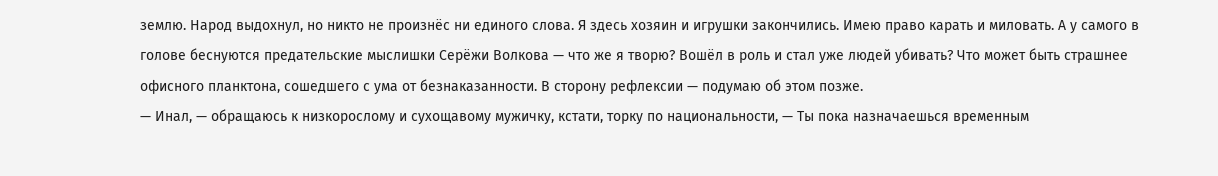землю. Народ выдохнул, но никто не произнёс ни единого слова. Я здесь хозяин и игрушки закончились. Имею право карать и миловать. А у самого в голове беснуются предательские мыслишки Серёжи Волкова — что же я творю? Вошёл в роль и стал уже людей убивать? Что может быть страшнее офисного планктона, сошедшего с ума от безнаказанности. В сторону рефлексии — подумаю об этом позже.
— Инал, — обращаюсь к низкорослому и сухощавому мужичку, кстати, торку по национальности, — Ты пока назначаешься временным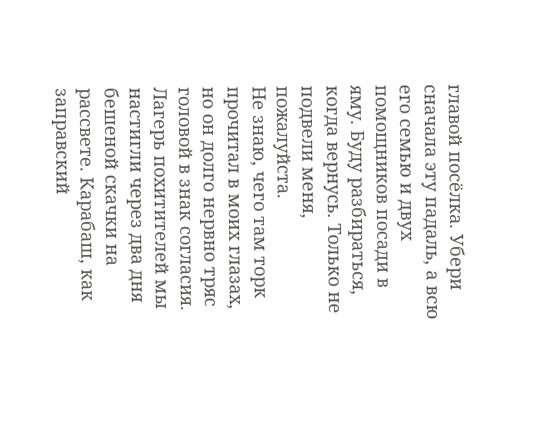главой посёлка. Убери сначала эту падаль, а всю его семью и двух помощников посади в яму. Буду разбираться, когда вернусь. Только не подвели меня, пожалуйста.
Не знаю, чего там торк прочитал в моих глазах, но он долго нервно тряс головой в знак согласия.
Лагерь похитителей мы настигли через два дня бешеной скачки на рассвете. Карабаш, как заправский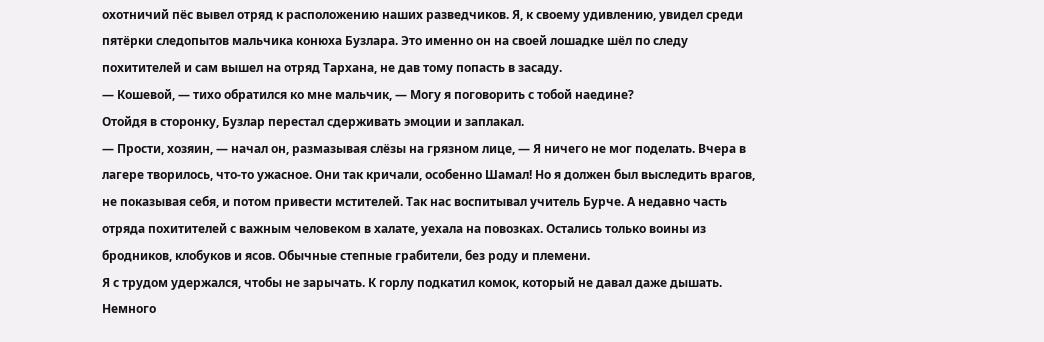охотничий пёс вывел отряд к расположению наших разведчиков. Я, к своему удивлению, увидел среди пятёрки следопытов мальчика конюха Бузлара. Это именно он на своей лошадке шёл по следу похитителей и сам вышел на отряд Тархана, не дав тому попасть в засаду.
— Кошевой, — тихо обратился ко мне мальчик, — Могу я поговорить с тобой наедине?
Отойдя в сторонку, Бузлар перестал сдерживать эмоции и заплакал.
— Прости, хозяин, — начал он, размазывая слёзы на грязном лице, — Я ничего не мог поделать. Вчера в лагере творилось, что-то ужасное. Они так кричали, особенно Шамал! Но я должен был выследить врагов, не показывая себя, и потом привести мстителей. Так нас воспитывал учитель Бурче. А недавно часть отряда похитителей с важным человеком в халате, уехала на повозках. Остались только воины из бродников, клобуков и ясов. Обычные степные грабители, без роду и племени.
Я с трудом удержался, чтобы не зарычать. К горлу подкатил комок, который не давал даже дышать. Немного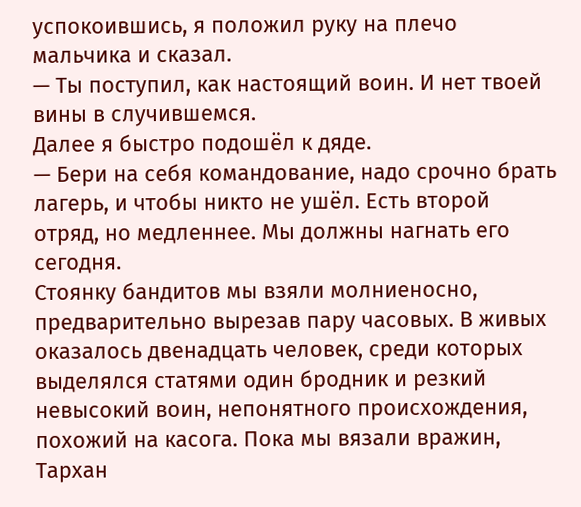успокоившись, я положил руку на плечо мальчика и сказал.
— Ты поступил, как настоящий воин. И нет твоей вины в случившемся.
Далее я быстро подошёл к дяде.
— Бери на себя командование, надо срочно брать лагерь, и чтобы никто не ушёл. Есть второй отряд, но медленнее. Мы должны нагнать его сегодня.
Стоянку бандитов мы взяли молниеносно, предварительно вырезав пару часовых. В живых оказалось двенадцать человек, среди которых выделялся статями один бродник и резкий невысокий воин, непонятного происхождения, похожий на касога. Пока мы вязали вражин, Тархан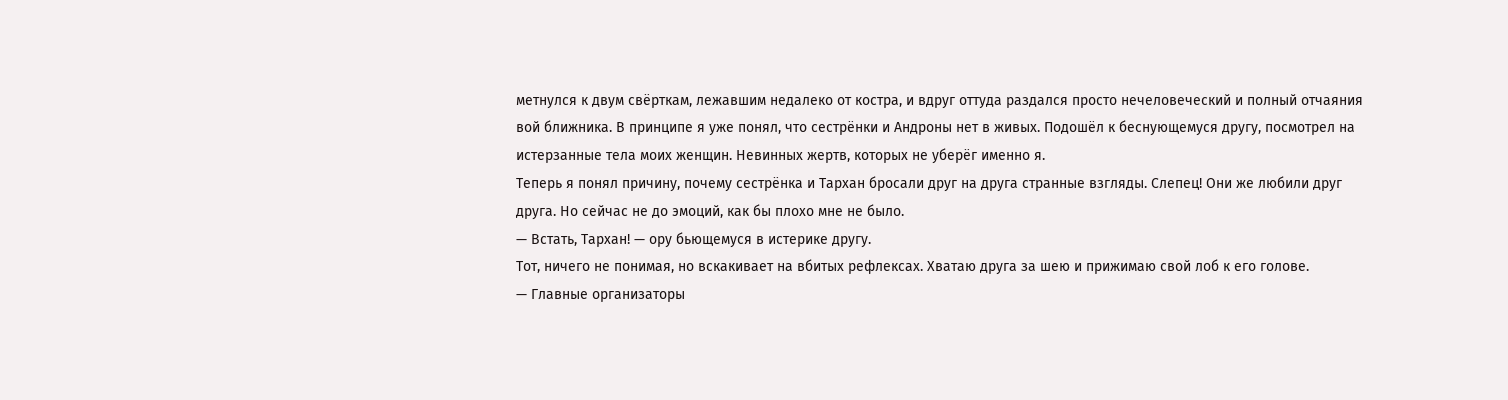метнулся к двум свёрткам, лежавшим недалеко от костра, и вдруг оттуда раздался просто нечеловеческий и полный отчаяния вой ближника. В принципе я уже понял, что сестрёнки и Андроны нет в живых. Подошёл к беснующемуся другу, посмотрел на истерзанные тела моих женщин. Невинных жертв, которых не уберёг именно я.
Теперь я понял причину, почему сестрёнка и Тархан бросали друг на друга странные взгляды. Слепец! Они же любили друг друга. Но сейчас не до эмоций, как бы плохо мне не было.
— Встать, Тархан! — ору бьющемуся в истерике другу.
Тот, ничего не понимая, но вскакивает на вбитых рефлексах. Хватаю друга за шею и прижимаю свой лоб к его голове.
— Главные организаторы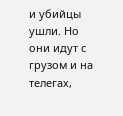и убийцы ушли. Но они идут с грузом и на телегах,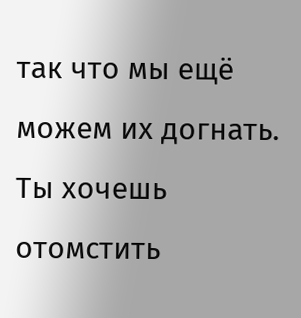так что мы ещё можем их догнать. Ты хочешь отомстить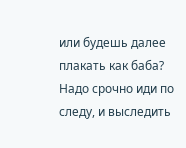или будешь далее плакать как баба? Надо срочно иди по следу, и выследить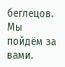беглецов. Мы пойдём за вами.